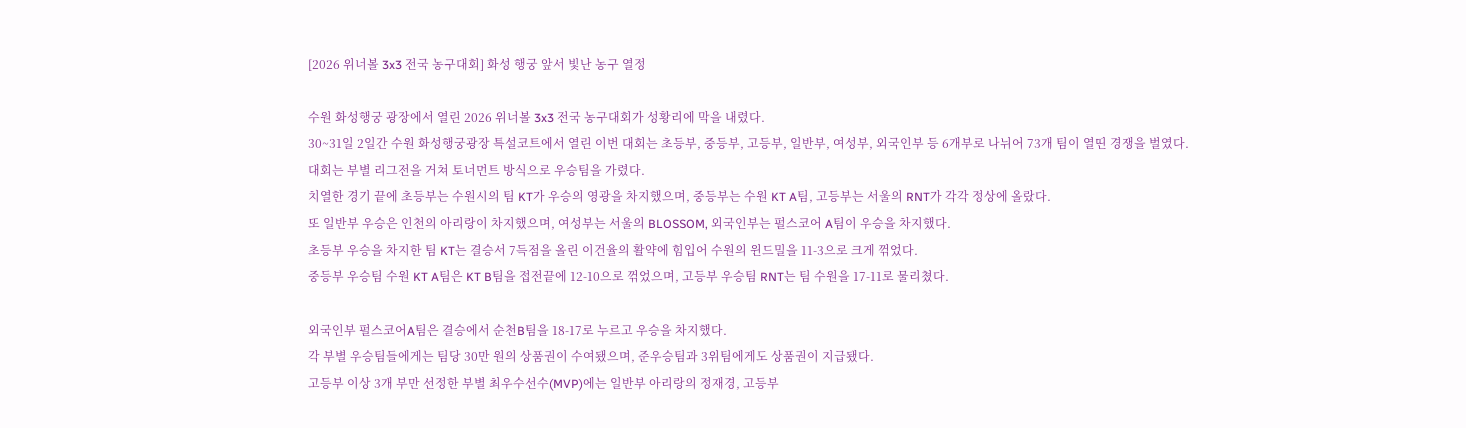[2026 위너볼 3x3 전국 농구대회] 화성 행궁 앞서 빛난 농구 열정

수원 화성행궁 광장에서 열린 2026 위너볼 3x3 전국 농구대회가 성황리에 막을 내렸다.
30~31일 2일간 수원 화성행궁광장 특설코트에서 열린 이번 대회는 초등부, 중등부, 고등부, 일반부, 여성부, 외국인부 등 6개부로 나뉘어 73개 팀이 열띤 경쟁을 벌였다.
대회는 부별 리그전을 거쳐 토너먼트 방식으로 우승팀을 가렸다.
치열한 경기 끝에 초등부는 수원시의 팀 KT가 우승의 영광을 차지했으며, 중등부는 수원 KT A팀, 고등부는 서울의 RNT가 각각 정상에 올랐다.
또 일반부 우승은 인천의 아리랑이 차지했으며, 여성부는 서울의 BLOSSOM, 외국인부는 펄스코어 A팀이 우승을 차지했다.
초등부 우승을 차지한 팀 KT는 결승서 7득점을 올린 이건율의 활약에 힘입어 수원의 윈드밀을 11-3으로 크게 꺾었다.
중등부 우승팀 수원 KT A팀은 KT B팀을 접전끝에 12-10으로 꺾었으며, 고등부 우승팀 RNT는 팀 수원을 17-11로 물리쳤다.

외국인부 펄스코어A팀은 결승에서 순천B팀을 18-17로 누르고 우승을 차지했다.
각 부별 우승팀들에게는 팀당 30만 원의 상품권이 수여됐으며, 준우승팀과 3위팀에게도 상품권이 지급됐다.
고등부 이상 3개 부만 선정한 부별 최우수선수(MVP)에는 일반부 아리랑의 정재경, 고등부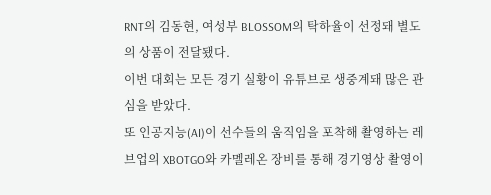RNT의 김동현, 여성부 BLOSSOM의 탁하율이 선정돼 별도의 상품이 전달됐다.
이번 대회는 모든 경기 실황이 유튜브로 생중계돼 많은 관심을 받았다.
또 인공지능(AI)이 선수들의 움직임을 포착해 촬영하는 레브업의 XBOTGO와 카멜레온 장비를 통해 경기영상 촬영이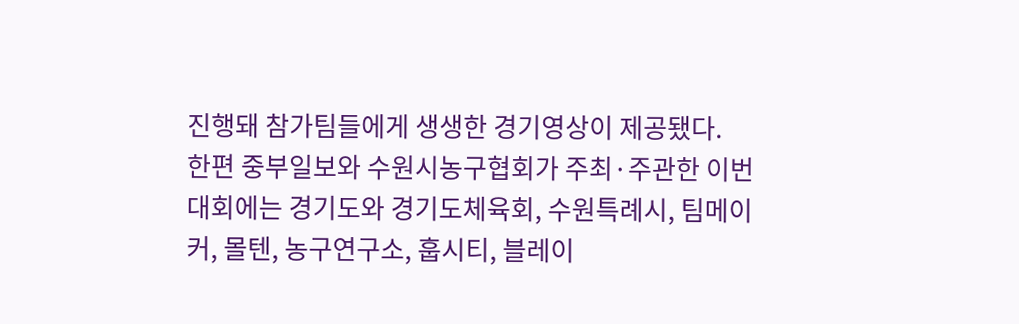진행돼 참가팀들에게 생생한 경기영상이 제공됐다.
한편 중부일보와 수원시농구협회가 주최·주관한 이번 대회에는 경기도와 경기도체육회, 수원특례시, 팀메이커, 몰텐, 농구연구소, 훕시티, 블레이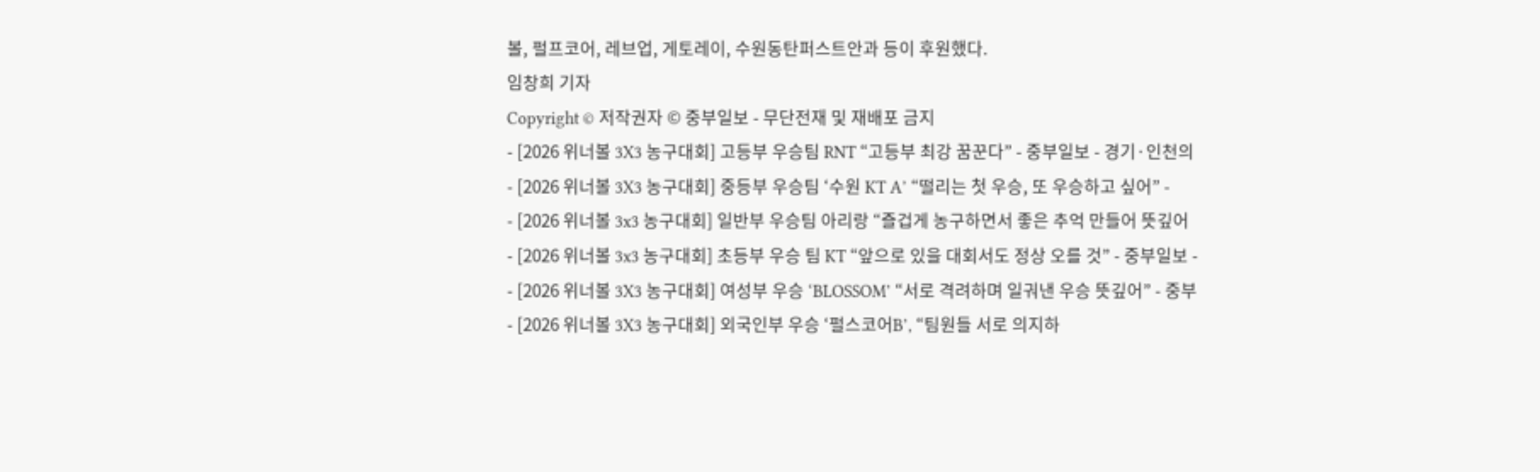볼, 펄프코어, 레브업, 게토레이, 수원동탄퍼스트안과 등이 후원했다.
임창희 기자
Copyright © 저작권자 © 중부일보 - 무단전재 및 재배포 금지
- [2026 위너볼 3X3 농구대회] 고등부 우승팀 RNT “고등부 최강 꿈꾼다” - 중부일보 - 경기·인천의
- [2026 위너볼 3X3 농구대회] 중등부 우승팀 ‘수원 KT A’ “떨리는 첫 우승, 또 우승하고 싶어” -
- [2026 위너볼 3x3 농구대회] 일반부 우승팀 아리랑 “즐겁게 농구하면서 좋은 추억 만들어 뜻깊어
- [2026 위너볼 3x3 농구대회] 초등부 우승 팀 KT “앞으로 있을 대회서도 정상 오를 것” - 중부일보 -
- [2026 위너볼 3X3 농구대회] 여성부 우승 ‘BLOSSOM’ “서로 격려하며 일궈낸 우승 뜻깊어” - 중부
- [2026 위너볼 3X3 농구대회] 외국인부 우승 ‘펄스코어B’, “팀원들 서로 의지하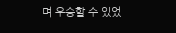며 우승할 수 있었